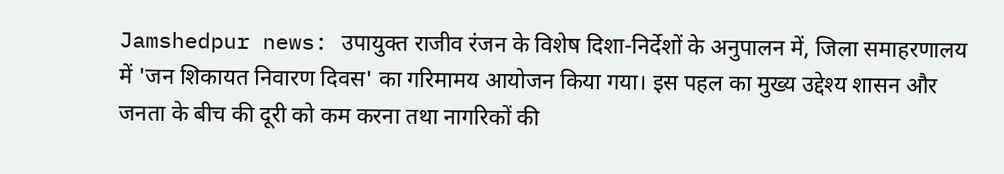Jamshedpur news: उपायुक्त राजीव रंजन के विशेष दिशा-निर्देशों के अनुपालन में, जिला समाहरणालय में 'जन शिकायत निवारण दिवस' का गरिमामय आयोजन किया गया। इस पहल का मुख्य उद्देश्य शासन और जनता के बीच की दूरी को कम करना तथा नागरिकों की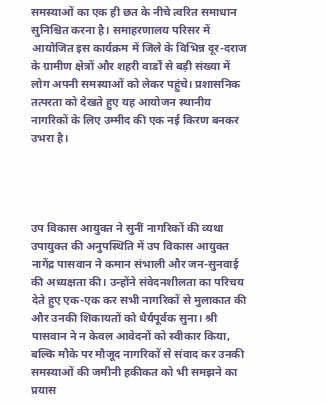समस्याओं का एक ही छत के नीचे त्वरित समाधान सुनिश्चित करना है। समाहरणालय परिसर में आयोजित इस कार्यक्रम में जिले के विभिन्न दूर-दराज के ग्रामीण क्षेत्रों और शहरी वार्डों से बड़ी संख्या में लोग अपनी समस्याओं को लेकर पहुंचे। प्रशासनिक तत्परता को देखते हुए यह आयोजन स्थानीय नागरिकों के लिए उम्मीद की एक नई किरण बनकर उभरा है।




उप विकास आयुक्त ने सुनीं नागरिकों की व्यथा
उपायुक्त की अनुपस्थिति में उप विकास आयुक्त नागेंद्र पासवान ने कमान संभाली और जन-सुनवाई की अध्यक्षता की। उन्होंने संवेदनशीलता का परिचय देते हुए एक-एक कर सभी नागरिकों से मुलाकात की और उनकी शिकायतों को धैर्यपूर्वक सुना। श्री पासवान ने न केवल आवेदनों को स्वीकार किया, बल्कि मौके पर मौजूद नागरिकों से संवाद कर उनकी समस्याओं की जमीनी हकीकत को भी समझने का प्रयास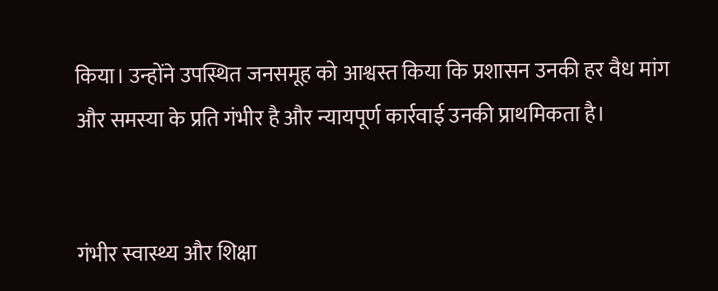किया। उन्होंने उपस्थित जनसमूह को आश्वस्त किया कि प्रशासन उनकी हर वैध मांग और समस्या के प्रति गंभीर है और न्यायपूर्ण कार्रवाई उनकी प्राथमिकता है।


गंभीर स्वास्थ्य और शिक्षा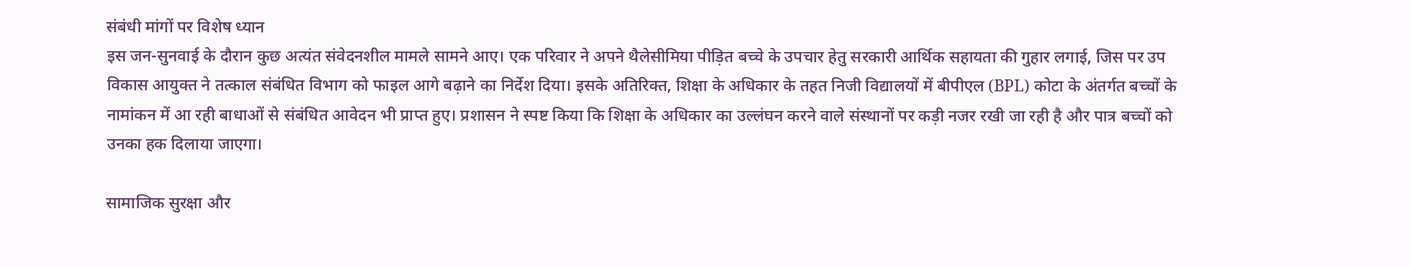संबंधी मांगों पर विशेष ध्यान
इस जन-सुनवाई के दौरान कुछ अत्यंत संवेदनशील मामले सामने आए। एक परिवार ने अपने थैलेसीमिया पीड़ित बच्चे के उपचार हेतु सरकारी आर्थिक सहायता की गुहार लगाई, जिस पर उप विकास आयुक्त ने तत्काल संबंधित विभाग को फाइल आगे बढ़ाने का निर्देश दिया। इसके अतिरिक्त, शिक्षा के अधिकार के तहत निजी विद्यालयों में बीपीएल (BPL) कोटा के अंतर्गत बच्चों के नामांकन में आ रही बाधाओं से संबंधित आवेदन भी प्राप्त हुए। प्रशासन ने स्पष्ट किया कि शिक्षा के अधिकार का उल्लंघन करने वाले संस्थानों पर कड़ी नजर रखी जा रही है और पात्र बच्चों को उनका हक दिलाया जाएगा।

सामाजिक सुरक्षा और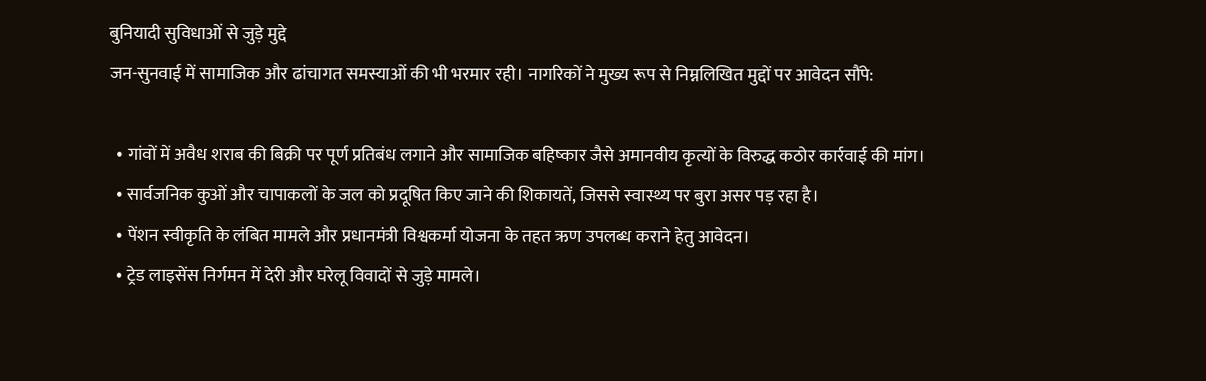बुनियादी सुविधाओं से जुड़े मुद्दे
जन-सुनवाई में सामाजिक और ढांचागत समस्याओं की भी भरमार रही। नागरिकों ने मुख्य रूप से निम्नलिखित मुद्दों पर आवेदन सौंपे:

  • गांवों में अवैध शराब की बिक्री पर पूर्ण प्रतिबंध लगाने और सामाजिक बहिष्कार जैसे अमानवीय कृत्यों के विरुद्ध कठोर कार्रवाई की मांग।
  • सार्वजनिक कुओं और चापाकलों के जल को प्रदूषित किए जाने की शिकायतें, जिससे स्वास्थ्य पर बुरा असर पड़ रहा है।
  • पेंशन स्वीकृति के लंबित मामले और प्रधानमंत्री विश्वकर्मा योजना के तहत ऋण उपलब्ध कराने हेतु आवेदन।
  • ट्रेड लाइसेंस निर्गमन में देरी और घरेलू विवादों से जुड़े मामले।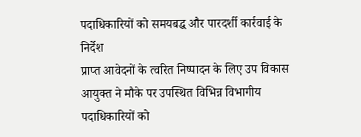पदाधिकारियों को समयबद्ध और पारदर्शी कार्रवाई के निर्देश
प्राप्त आवेदनों के त्वरित निष्पादन के लिए उप विकास आयुक्त ने मौके पर उपस्थित विभिन्न विभागीय पदाधिकारियों को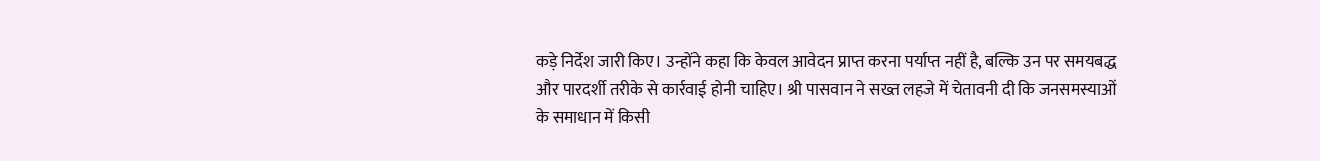कड़े निर्देश जारी किए। उन्होंने कहा कि केवल आवेदन प्राप्त करना पर्याप्त नहीं है, बल्कि उन पर समयबद्ध और पारदर्शी तरीके से कार्रवाई होनी चाहिए। श्री पासवान ने सख्त लहजे में चेतावनी दी कि जनसमस्याओं के समाधान में किसी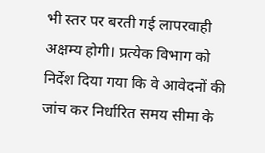भी स्तर पर बरती गई लापरवाही अक्षम्य होगी। प्रत्येक विभाग को निर्देश दिया गया कि वे आवेदनों की जांच कर निर्धारित समय सीमा के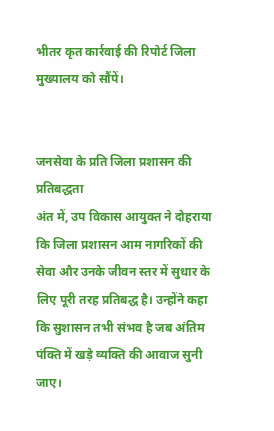भीतर कृत कार्रवाई की रिपोर्ट जिला मुख्यालय को सौंपें।


जनसेवा के प्रति जिला प्रशासन की प्रतिबद्धता
अंत में, उप विकास आयुक्त ने दोहराया कि जिला प्रशासन आम नागरिकों की सेवा और उनके जीवन स्तर में सुधार के लिए पूरी तरह प्रतिबद्ध है। उन्होंने कहा कि सुशासन तभी संभव है जब अंतिम पंक्ति में खड़े व्यक्ति की आवाज सुनी जाए।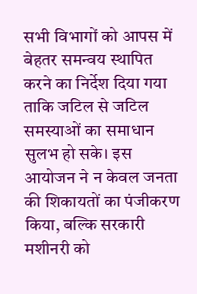सभी विभागों को आपस में बेहतर समन्वय स्थापित करने का निर्देश दिया गया ताकि जटिल से जटिल समस्याओं का समाधान सुलभ हो सके। इस आयोजन ने न केवल जनता की शिकायतों का पंजीकरण किया, बल्कि सरकारी मशीनरी को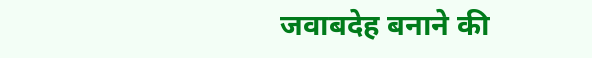जवाबदेह बनाने की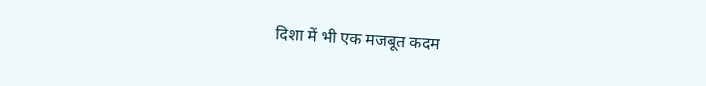दिशा में भी एक मजबूत कदम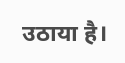उठाया है।